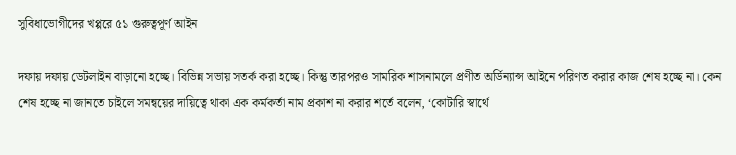সুবিধাভোগীদের খপ্পরে ৫১ গুরুত্বপূর্ণ আইন

দফায় দফায় ডেটলাইন বাড়ানো হচ্ছে। বিভিন্ন সভায় সতর্ক করা হচ্ছে। কিন্তু তারপরও সামরিক শাসনামলে প্রণীত অর্ডিন্যান্স আইনে পরিণত করার কাজ শেষ হচ্ছে না। কেন শেষ হচ্ছে না জানতে চাইলে সমন্বয়ের দায়িত্বে থাকা এক কর্মকর্তা নাম প্রকাশ না করার শর্তে বলেন, ‘কোটারি স্বার্থে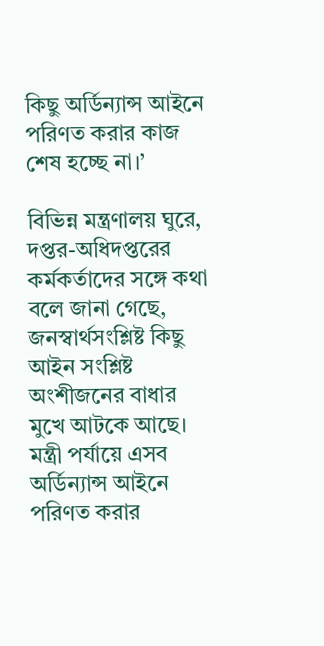কিছু অর্ডিন্যান্স আইনে পরিণত করার কাজ শেষ হচ্ছে না।’

বিভিন্ন মন্ত্রণালয় ঘুরে, দপ্তর-অধিদপ্তরের কর্মকর্তাদের সঙ্গে কথা বলে জানা গেছে, জনস্বার্থসংশ্লিষ্ট কিছু আইন সংশ্লিষ্ট অংশীজনের বাধার মুখে আটকে আছে। মন্ত্রী পর্যায়ে এসব অর্ডিন্যান্স আইনে পরিণত করার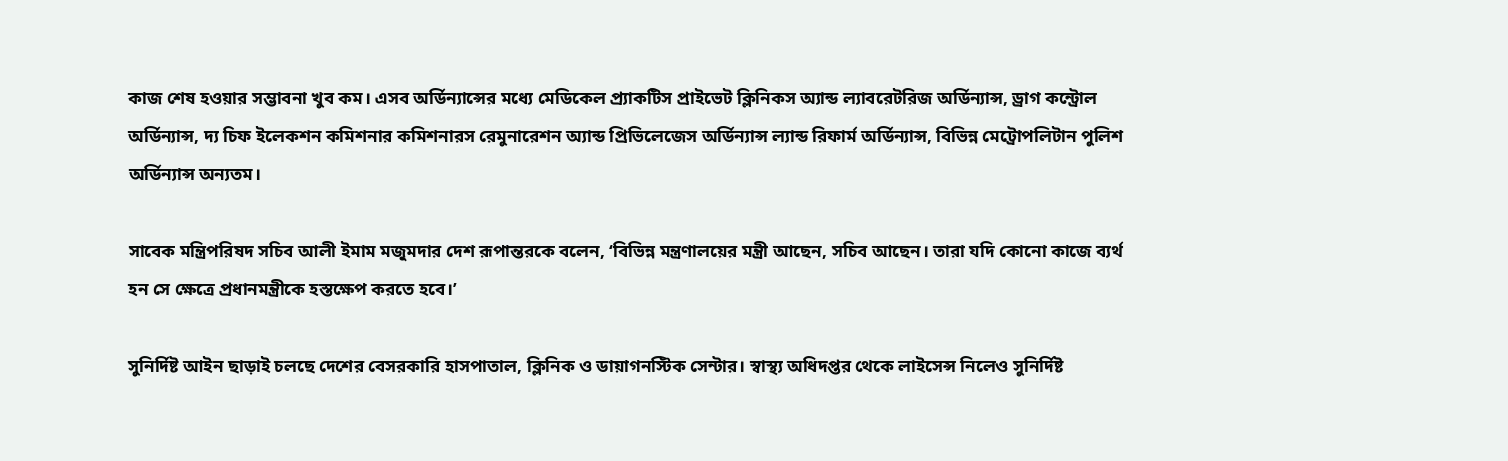কাজ শেষ হওয়ার সম্ভাবনা খুব কম। এসব অর্ডিন্যান্সের মধ্যে মেডিকেল প্র্যাকটিস প্রাইভেট ক্লিনিকস অ্যান্ড ল্যাবরেটরিজ অর্ডিন্যান্স, ড্রাগ কন্ট্রোল অর্ডিন্যান্স, দ্য চিফ ইলেকশন কমিশনার কমিশনারস রেমুনারেশন অ্যান্ড প্রিভিলেজেস অর্ডিন্যান্স ল্যান্ড রিফার্ম অর্ডিন্যান্স, বিভিন্ন মেট্রোপলিটান পুলিশ অর্ডিন্যান্স অন্যতম।

সাবেক মন্ত্রিপরিষদ সচিব আলী ইমাম মজুমদার দেশ রূপান্তরকে বলেন, ‘বিভিন্ন মন্ত্রণালয়ের মন্ত্রী আছেন, সচিব আছেন। তারা যদি কোনো কাজে ব্যর্থ হন সে ক্ষেত্রে প্রধানমন্ত্রীকে হস্তক্ষেপ করতে হবে।’

সুনির্দিষ্ট আইন ছাড়াই চলছে দেশের বেসরকারি হাসপাতাল, ক্লিনিক ও ডায়াগনস্টিক সেন্টার। স্বাস্থ্য অধিদপ্তর থেকে লাইসেন্স নিলেও সুনির্দিষ্ট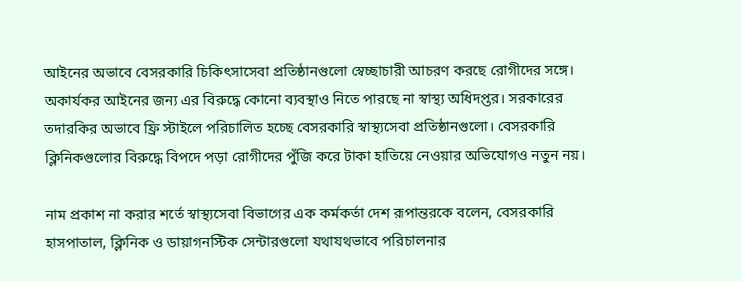আইনের অভাবে বেসরকারি চিকিৎসাসেবা প্রতিষ্ঠানগুলো স্বেচ্ছাচারী আচরণ করছে রোগীদের সঙ্গে। অকার্যকর আইনের জন্য এর বিরুদ্ধে কোনো ব্যবস্থাও নিতে পারছে না স্বাস্থ্য অধিদপ্তর। সরকারের তদারকির অভাবে ফ্রি স্টাইলে পরিচালিত হচ্ছে বেসরকারি স্বাস্থ্যসেবা প্রতিষ্ঠানগুলো। বেসরকারি ক্লিনিকগুলোর বিরুদ্ধে বিপদে পড়া রোগীদের পুঁজি করে টাকা হাতিয়ে নেওয়ার অভিযোগও নতুন নয়।

নাম প্রকাশ না করার শর্তে স্বাস্থ্যসেবা বিভাগের এক কর্মকর্তা দেশ রূপান্তরকে বলেন, বেসরকারি হাসপাতাল, ক্লিনিক ও ডায়াগনস্টিক সেন্টারগুলো যথাযথভাবে পরিচালনার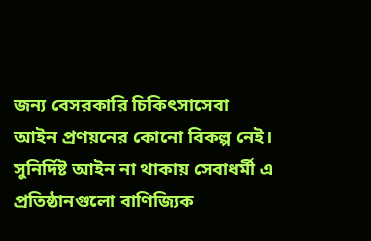জন্য বেসরকারি চিকিৎসাসেবা আইন প্রণয়নের কোনো বিকল্প নেই। সুনির্দিষ্ট আইন না থাকায় সেবাধর্মী এ প্রতিষ্ঠানগুলো বাণিজ্যিক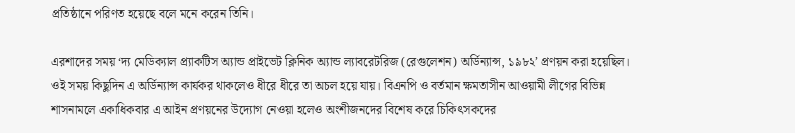প্রতিষ্ঠানে পরিণত হয়েছে বলে মনে করেন তিনি।

এরশাদের সময় ‘দ্য মেডিক্যাল প্র্যাকটিস অ্যান্ড প্রাইভেট ক্লিনিক অ্যান্ড ল্যাবরেটরিজ (রেগুলেশন) অর্ডিন্যান্স, ১৯৮২’ প্রণয়ন করা হয়েছিল। ওই সময় কিছুদিন এ অর্ডিন্যান্স কার্যকর থাকলেও ধীরে ধীরে তা অচল হয়ে যায়। বিএনপি ও বর্তমান ক্ষমতাসীন আওয়ামী লীগের বিভিন্ন শাসনামলে একাধিকবার এ আইন প্রণয়নের উদ্যোগ নেওয়া হলেও অংশীজনদের বিশেষ করে চিকিৎসকদের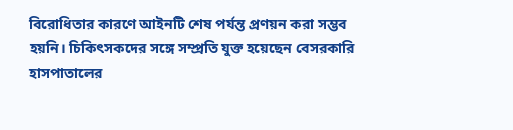বিরোধিতার কারণে আইনটি শেষ পর্যন্ত প্রণয়ন করা সম্ভব হয়নি। চিকিৎসকদের সঙ্গে সম্প্রতি যুক্ত হয়েছেন বেসরকারি হাসপাতালের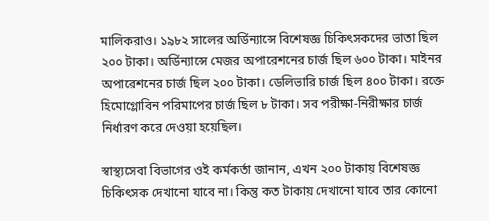মালিকরাও। ১৯৮২ সালের অর্ডিন্যান্সে বিশেষজ্ঞ চিকিৎসকদের ভাতা ছিল ২০০ টাকা। অর্ডিন্যান্সে মেজর অপারেশনের চার্জ ছিল ৬০০ টাকা। মাইনর অপারেশনের চার্জ ছিল ২০০ টাকা। ডেলিভারি চার্জ ছিল ৪০০ টাকা। রক্তে হিমোগ্লোবিন পরিমাপের চার্জ ছিল ৮ টাকা। সব পরীক্ষা-নিরীক্ষার চার্জ নির্ধারণ করে দেওয়া হয়েছিল।

স্বাস্থ্যসেবা বিভাগের ওই কর্মকর্তা জানান, এখন ২০০ টাকায় বিশেষজ্ঞ চিকিৎসক দেখানো যাবে না। কিন্তু কত টাকায় দেখানো যাবে তার কোনো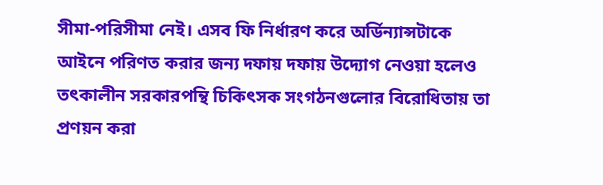সীমা-পরিসীমা নেই। এসব ফি নির্ধারণ করে অর্ডিন্যান্সটাকে আইনে পরিণত করার জন্য দফায় দফায় উদ্যোগ নেওয়া হলেও তৎকালীন সরকারপন্থি চিকিৎসক সংগঠনগুলোর বিরোধিতায় তা প্রণয়ন করা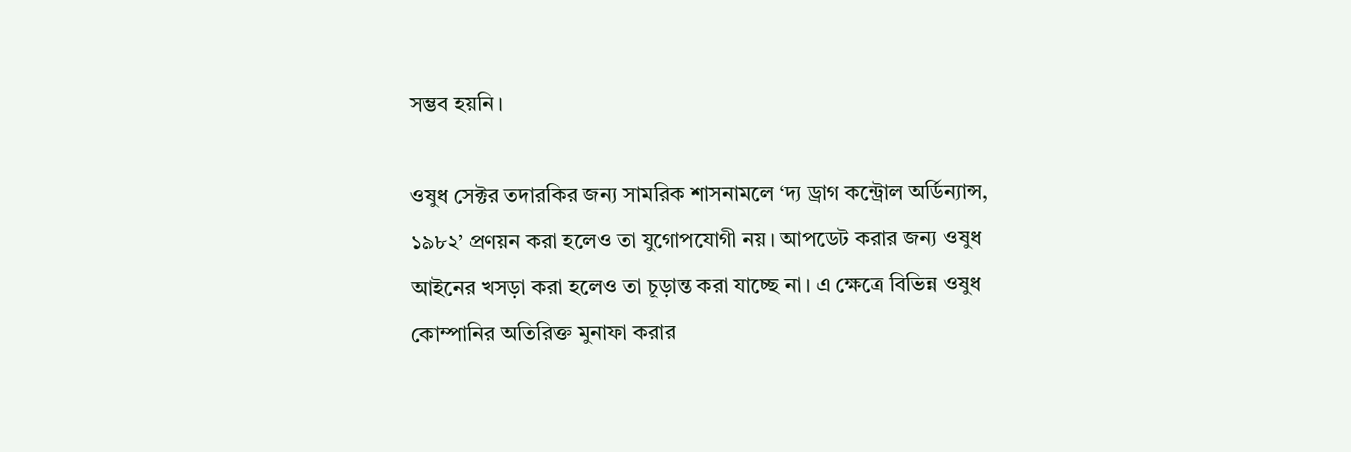সম্ভব হয়নি।

ওষুধ সেক্টর তদারকির জন্য সামরিক শাসনামলে ‘দ্য ড্রাগ কন্ট্রোল অর্ডিন্যান্স, ১৯৮২’ প্রণয়ন করা হলেও তা যুগোপযোগী নয়। আপডেট করার জন্য ওষুধ আইনের খসড়া করা হলেও তা চূড়ান্ত করা যাচ্ছে না। এ ক্ষেত্রে বিভিন্ন ওষুধ কোম্পানির অতিরিক্ত মুনাফা করার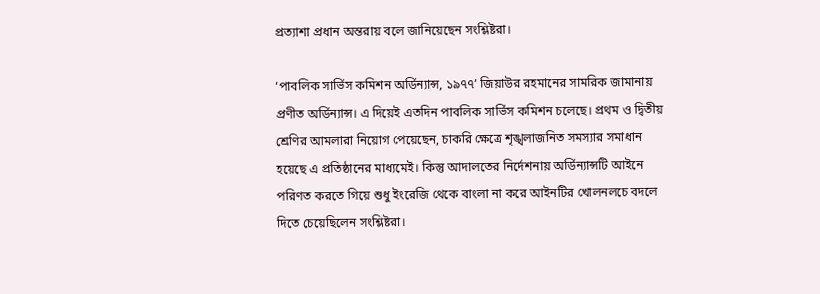প্রত্যাশা প্রধান অন্তরায় বলে জানিয়েছেন সংশ্লিষ্টরা।

‘পাবলিক সার্ভিস কমিশন অর্ডিন্যান্স, ১৯৭৭’ জিয়াউর রহমানের সামরিক জামানায় প্রণীত অর্ডিন্যান্স। এ দিয়েই এতদিন পাবলিক সার্ভিস কমিশন চলেছে। প্রথম ও দ্বিতীয় শ্রেণির আমলারা নিয়োগ পেয়েছেন, চাকরি ক্ষেত্রে শৃঙ্খলাজনিত সমস্যার সমাধান হয়েছে এ প্রতিষ্ঠানের মাধ্যমেই। কিন্তু আদালতের নির্দেশনায় অর্ডিন্যান্সটি আইনে পরিণত করতে গিয়ে শুধু ইংরেজি থেকে বাংলা না করে আইনটির খোলনলচে বদলে দিতে চেয়েছিলেন সংশ্লিষ্টরা।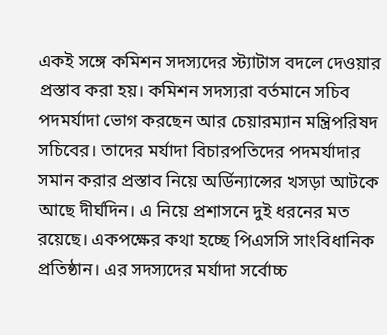একই সঙ্গে কমিশন সদস্যদের স্ট্যাটাস বদলে দেওয়ার প্রস্তাব করা হয়। কমিশন সদস্যরা বর্তমানে সচিব পদমর্যাদা ভোগ করছেন আর চেয়ারম্যান মন্ত্রিপরিষদ সচিবের। তাদের মর্যাদা বিচারপতিদের পদমর্যাদার সমান করার প্রস্তাব নিয়ে অর্ডিন্যান্সের খসড়া আটকে আছে দীর্ঘদিন। এ নিয়ে প্রশাসনে দুই ধরনের মত রয়েছে। একপক্ষের কথা হচ্ছে পিএসসি সাংবিধানিক প্রতিষ্ঠান। এর সদস্যদের মর্যাদা সর্বোচ্চ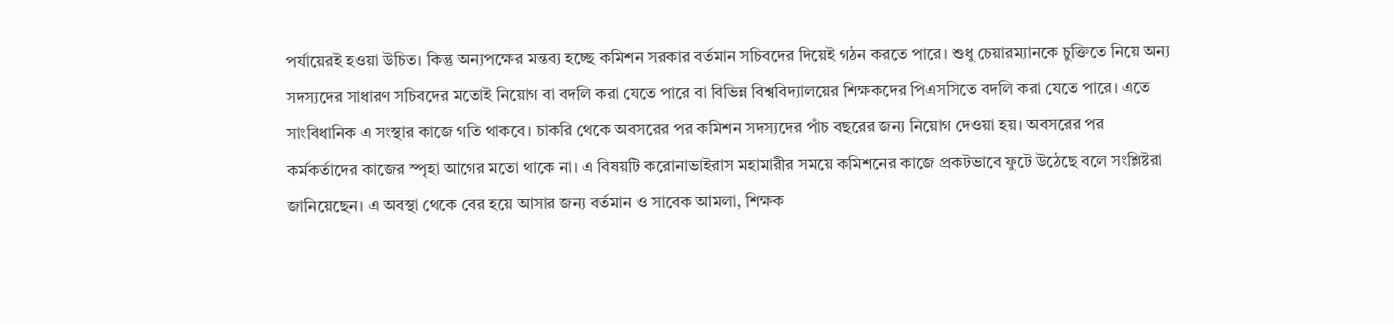পর্যায়েরই হওয়া উচিত। কিন্তু অন্যপক্ষের মন্তব্য হচ্ছে কমিশন সরকার বর্তমান সচিবদের দিয়েই গঠন করতে পারে। শুধু চেয়ারম্যানকে চুক্তিতে নিয়ে অন্য সদস্যদের সাধারণ সচিবদের মতোই নিয়োগ বা বদলি করা যেতে পারে বা বিভিন্ন বিশ্ববিদ্যালয়ের শিক্ষকদের পিএসসিতে বদলি করা যেতে পারে। এতে সাংবিধানিক এ সংস্থার কাজে গতি থাকবে। চাকরি থেকে অবসরের পর কমিশন সদস্যদের পাঁচ বছরের জন্য নিয়োগ দেওয়া হয়। অবসরের পর কর্মকর্তাদের কাজের স্পৃহা আগের মতো থাকে না। এ বিষয়টি করোনাভাইরাস মহামারীর সময়ে কমিশনের কাজে প্রকটভাবে ফুটে উঠেছে বলে সংশ্লিষ্টরা জানিয়েছেন। এ অবস্থা থেকে বের হয়ে আসার জন্য বর্তমান ও সাবেক আমলা, শিক্ষক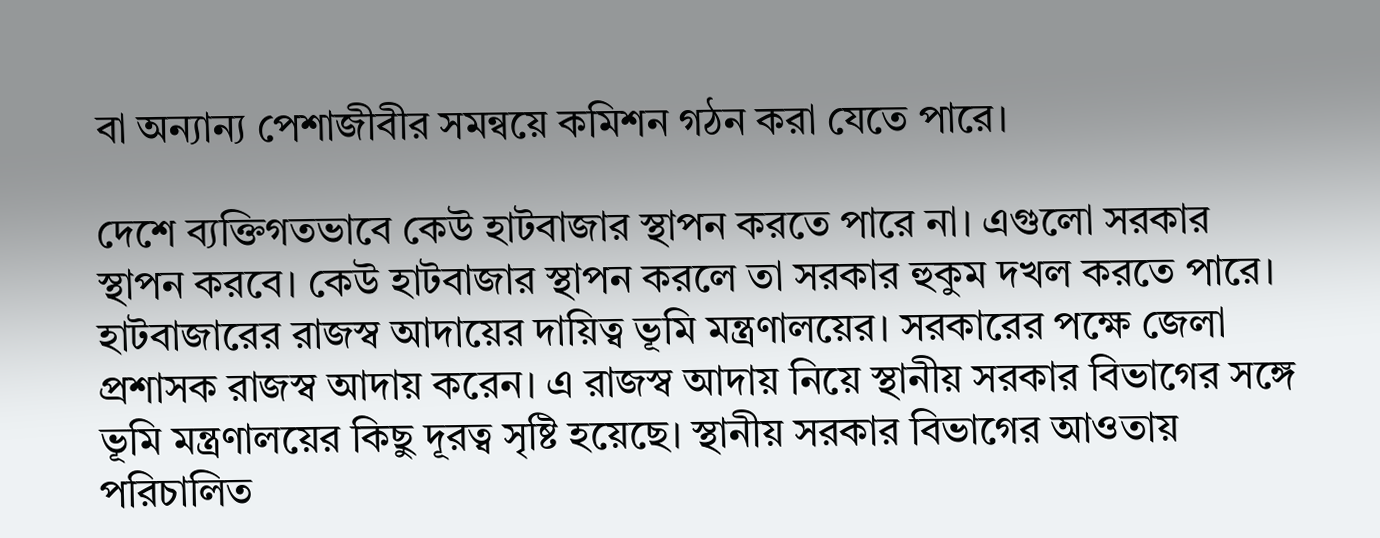বা অন্যান্য পেশাজীবীর সমন্বয়ে কমিশন গঠন করা যেতে পারে।

দেশে ব্যক্তিগতভাবে কেউ হাটবাজার স্থাপন করতে পারে না। এগুলো সরকার স্থাপন করবে। কেউ হাটবাজার স্থাপন করলে তা সরকার হুকুম দখল করতে পারে। হাটবাজারের রাজস্ব আদায়ের দায়িত্ব ভূমি মন্ত্রণালয়ের। সরকারের পক্ষে জেলা প্রশাসক রাজস্ব আদায় করেন। এ রাজস্ব আদায় নিয়ে স্থানীয় সরকার বিভাগের সঙ্গে ভূমি মন্ত্রণালয়ের কিছু দূরত্ব সৃষ্টি হয়েছে। স্থানীয় সরকার বিভাগের আওতায় পরিচালিত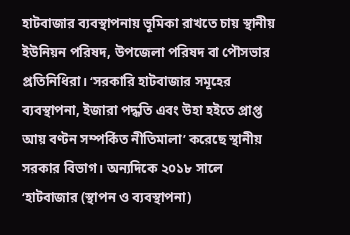হাটবাজার ব্যবস্থাপনায় ভূমিকা রাখতে চায় স্থানীয় ইউনিয়ন পরিষদ, উপজেলা পরিষদ বা পৌসভার প্রতিনিধিরা। ‘সরকারি হাটবাজার সমূহের ব্যবস্থাপনা, ইজারা পদ্ধতি এবং উহা হইতে প্রাপ্ত আয় বণ্টন সম্পর্কিত নীতিমালা’ করেছে স্থানীয় সরকার বিভাগ। অন্যদিকে ২০১৮ সালে ‘হাটবাজার (স্থাপন ও ব্যবস্থাপনা)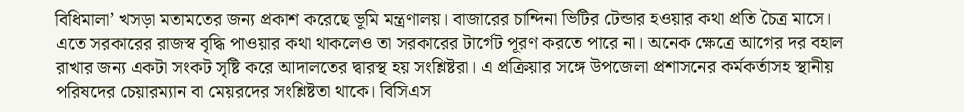বিধিমালা’ খসড়া মতামতের জন্য প্রকাশ করেছে ভূমি মন্ত্রণালয়। বাজারের চান্দিনা ভিটির টেন্ডার হওয়ার কথা প্রতি চৈত্র মাসে। এতে সরকারের রাজস্ব বৃদ্ধি পাওয়ার কথা থাকলেও তা সরকারের টার্গেট পূরণ করতে পারে না। অনেক ক্ষেত্রে আগের দর বহাল রাখার জন্য একটা সংকট সৃষ্টি করে আদালতের দ্বারস্থ হয় সংশ্লিষ্টরা। এ প্রক্রিয়ার সঙ্গে উপজেলা প্রশাসনের কর্মকর্তাসহ স্থানীয় পরিষদের চেয়ারম্যান বা মেয়রদের সংশ্লিষ্টতা থাকে। বিসিএস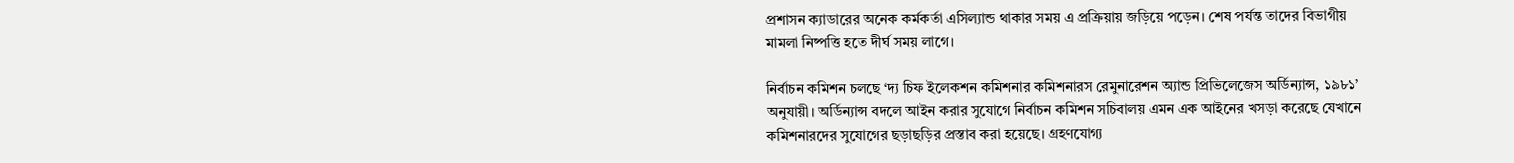প্রশাসন ক্যাডারের অনেক কর্মকর্তা এসিল্যান্ড থাকার সময় এ প্রক্রিয়ায় জড়িয়ে পড়েন। শেষ পর্যন্ত তাদের বিভাগীয় মামলা নিষ্পত্তি হতে দীর্ঘ সময় লাগে।

নির্বাচন কমিশন চলছে ‘দ্য চিফ ইলেকশন কমিশনার কমিশনারস রেমুনারেশন অ্যান্ড প্রিভিলেজেস অর্ডিন্যান্স, ১৯৮১’ অনুযায়ী। অর্ডিন্যান্স বদলে আইন করার সুযোগে নির্বাচন কমিশন সচিবালয় এমন এক আইনের খসড়া করেছে যেখানে কমিশনারদের সুযোগের ছড়াছড়ির প্রস্তাব করা হয়েছে। গ্রহণযোগ্য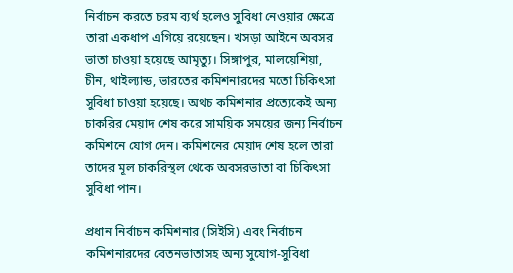নির্বাচন করতে চরম ব্যর্থ হলেও সুবিধা নেওয়ার ক্ষেত্রে তারা একধাপ এগিয়ে রয়েছেন। খসড়া আইনে অবসর ভাতা চাওয়া হয়েছে আমৃত্যু। সিঙ্গাপুর, মালয়েশিয়া, চীন, থাইল্যান্ড, ভারতের কমিশনারদের মতো চিকিৎসা সুবিধা চাওয়া হয়েছে। অথচ কমিশনার প্রত্যেকেই অন্য চাকরির মেয়াদ শেষ করে সাময়িক সময়ের জন্য নির্বাচন কমিশনে যোগ দেন। কমিশনের মেয়াদ শেষ হলে তারা তাদের মূল চাকরিস্থল থেকে অবসরভাতা বা চিকিৎসা সুবিধা পান।

প্রধান নির্বাচন কমিশনার (সিইসি) এবং নির্বাচন কমিশনারদের বেতনভাতাসহ অন্য সুযোগ-সুবিধা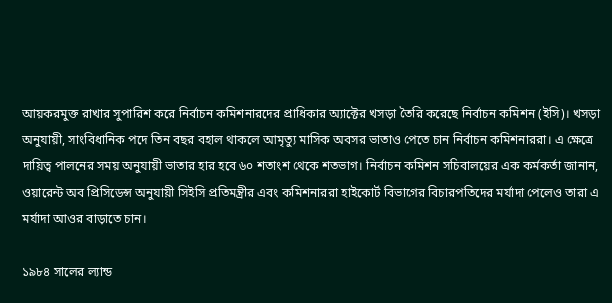আয়করমুক্ত রাখার সুপারিশ করে নির্বাচন কমিশনারদের প্রাধিকার অ্যাক্টের খসড়া তৈরি করেছে নির্বাচন কমিশন (ইসি)। খসড়া অনুযায়ী, সাংবিধানিক পদে তিন বছর বহাল থাকলে আমৃত্যু মাসিক অবসর ভাতাও পেতে চান নির্বাচন কমিশনাররা। এ ক্ষেত্রে দায়িত্ব পালনের সময় অনুযায়ী ভাতার হার হবে ৬০ শতাংশ থেকে শতভাগ। নির্বাচন কমিশন সচিবালয়ের এক কর্মকর্তা জানান, ওয়ারেন্ট অব প্রিসিডেন্স অনুযায়ী সিইসি প্রতিমন্ত্রীর এবং কমিশনাররা হাইকোর্ট বিভাগের বিচারপতিদের মর্যাদা পেলেও তারা এ মর্যাদা আওর বাড়াতে চান।

১৯৮৪ সালের ল্যান্ড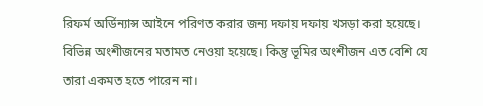রিফর্ম অর্ডিন্যান্স আইনে পরিণত করার জন্য দফায় দফায় খসড়া করা হয়েছে। বিভিন্ন অংশীজনের মতামত নেওয়া হয়েছে। কিন্তু ভূমির অংশীজন এত বেশি যে তারা একমত হতে পারেন না।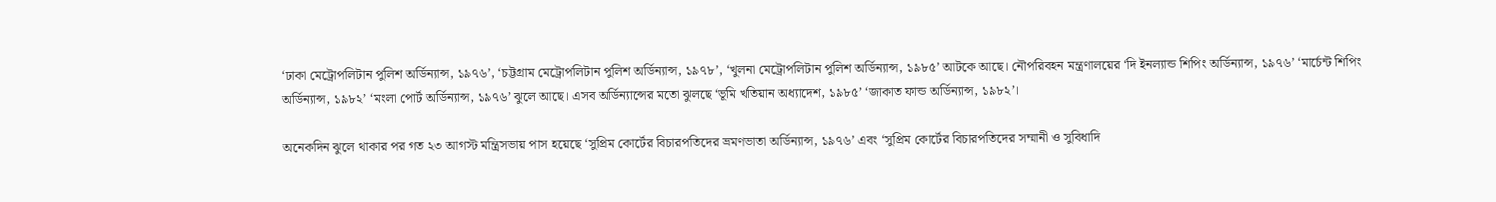‘ঢাকা মেট্রোপলিটান পুলিশ অর্ডিন্যান্স, ১৯৭৬’, ‘চট্টগ্রাম মেট্রোপলিটান পুলিশ অর্ডিন্যান্স, ১৯৭৮’, ‘খুলনা মেট্রোপলিটান পুলিশ অর্ডিন্যান্স, ১৯৮৫’ আটকে আছে। নৌপরিবহন মন্ত্রণালয়ের ‘দি ইনল্যান্ড শিপিং অর্ডিন্যান্স, ১৯৭৬’ ‘মার্চেন্ট শিপিং অর্ডিন্যান্স, ১৯৮২’ ‘মংলা পোর্ট অর্ডিন্যান্স, ১৯৭৬’ ঝুলে আছে। এসব অর্ডিন্যান্সের মতো ঝুলছে ‘ভূমি খতিয়ান অধ্যাদেশ, ১৯৮৫’ ‘জাকাত ফান্ড অর্ডিন্যান্স, ১৯৮২’।

অনেকদিন ঝুলে থাকার পর গত ২৩ আগস্ট মন্ত্রিসভায় পাস হয়েছে ‘সুপ্রিম কোর্টের বিচারপতিদের ভ্রমণভাতা অর্ডিন্যান্স, ১৯৭৬’ এবং ‘সুপ্রিম কোর্টের বিচারপতিদের সম্মানী ও সুবিধাদি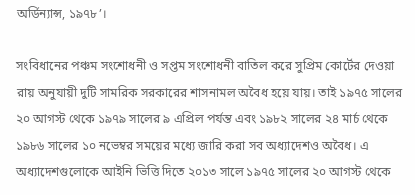অর্ডিন্যান্স, ১৯৭৮’।

সংবিধানের পঞ্চম সংশোধনী ও সপ্তম সংশোধনী বাতিল করে সুপ্রিম কোর্টের দেওয়া রায় অনুযায়ী দুটি সামরিক সরকারের শাসনামল অবৈধ হয়ে যায়। তাই ১৯৭৫ সালের ২০ আগস্ট থেকে ১৯৭৯ সালের ৯ এপ্রিল পর্যন্ত এবং ১৯৮২ সালের ২৪ মার্চ থেকে ১৯৮৬ সালের ১০ নভেম্বর সময়ের মধ্যে জারি করা সব অধ্যাদেশও অবৈধ। এ অধ্যাদেশগুলোকে আইনি ভিত্তি দিতে ২০১৩ সালে ১৯৭৫ সালের ২০ আগস্ট থেকে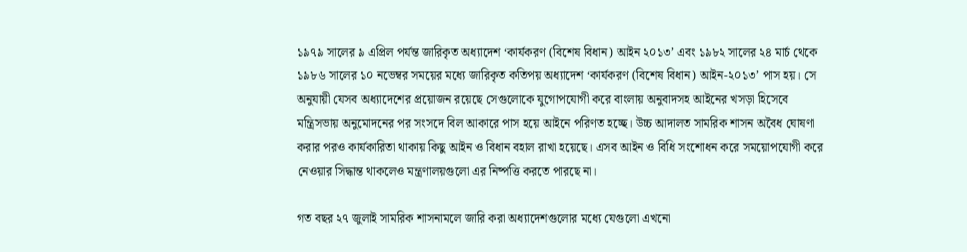১৯৭৯ সালের ৯ এপ্রিল পর্যন্ত জারিকৃত অধ্যাদেশ ‘কার্যকরণ (বিশেষ বিধান) আইন ২০১৩’ এবং ১৯৮২ সালের ২৪ মার্চ থেকে ১৯৮৬ সালের ১০ নভেম্বর সময়ের মধ্যে জারিকৃত কতিপয় অধ্যাদেশ ‘কার্যকরণ (বিশেষ বিধান) আইন-২০১৩’ পাস হয়। সে অনুযায়ী যেসব অধ্যাদেশের প্রয়োজন রয়েছে সেগুলোকে যুগোপযোগী করে বাংলায় অনুবাদসহ আইনের খসড়া হিসেবে মন্ত্রিসভায় অনুমোদনের পর সংসদে বিল আকারে পাস হয়ে আইনে পরিণত হচ্ছে। উচ্চ আদালত সামরিক শাসন অবৈধ ঘোষণা করার পরও কার্যকারিতা থাকায় কিছু আইন ও বিধান বহাল রাখা হয়েছে। এসব আইন ও বিধি সংশোধন করে সময়োপযোগী করে নেওয়ার সিদ্ধান্ত থাকলেও মন্ত্রণালয়গুলো এর নিষ্পত্তি করতে পারছে না।

গত বছর ২৭ জুলাই সামরিক শাসনামলে জারি করা অধ্যাদেশগুলোর মধ্যে যেগুলো এখনো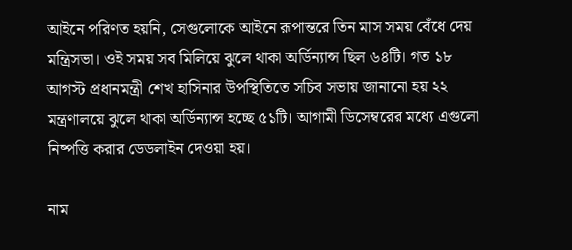আইনে পরিণত হয়নি, সেগুলোকে আইনে রূপান্তরে তিন মাস সময় বেঁধে দেয় মন্ত্রিসভা। ওই সময় সব মিলিয়ে ঝুলে থাকা অর্ডিন্যান্স ছিল ৬৪টি। গত ১৮ আগস্ট প্রধানমন্ত্রী শেখ হাসিনার উপস্থিতিতে সচিব সভায় জানানো হয় ২২ মন্ত্রণালয়ে ঝুলে থাকা অর্ডিন্যান্স হচ্ছে ৫১টি। আগামী ডিসেম্বরের মধ্যে এগুলো নিষ্পত্তি করার ডেডলাইন দেওয়া হয়।

নাম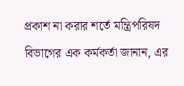প্রকাশ না করার শর্তে মন্ত্রিপরিষদ বিভাগের এক কর্মকর্তা জানান, এর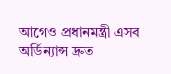আগেও প্রধানমন্ত্রী এসব অর্ডিন্যান্স দ্রুত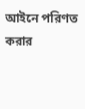আইনে পরিণত করার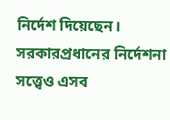নির্দেশ দিয়েছেন। সরকারপ্রধানের নির্দেশনা সত্ত্বেও এসব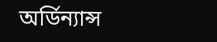অর্ডিন্যান্স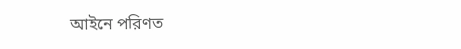আইনে পরিণত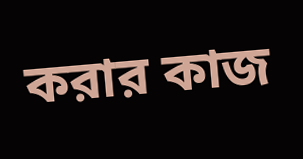করার কাজ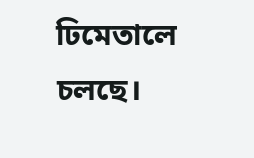ঢিমেতালে চলছে।